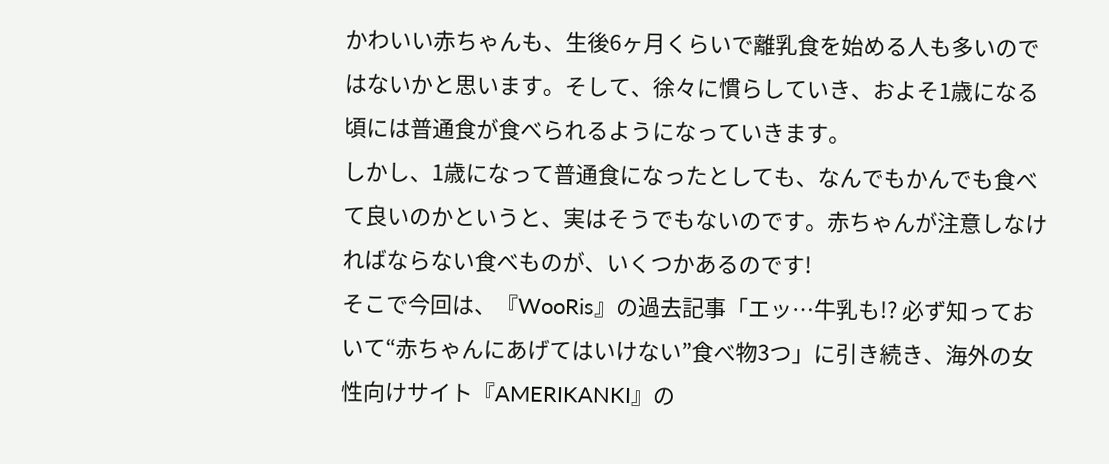かわいい赤ちゃんも、生後6ヶ月くらいで離乳食を始める人も多いのではないかと思います。そして、徐々に慣らしていき、およそ1歳になる頃には普通食が食べられるようになっていきます。
しかし、1歳になって普通食になったとしても、なんでもかんでも食べて良いのかというと、実はそうでもないのです。赤ちゃんが注意しなければならない食べものが、いくつかあるのです!
そこで今回は、『WooRis』の過去記事「エッ…牛乳も!? 必ず知っておいて“赤ちゃんにあげてはいけない”食べ物3つ」に引き続き、海外の女性向けサイト『AMERIKANKI』の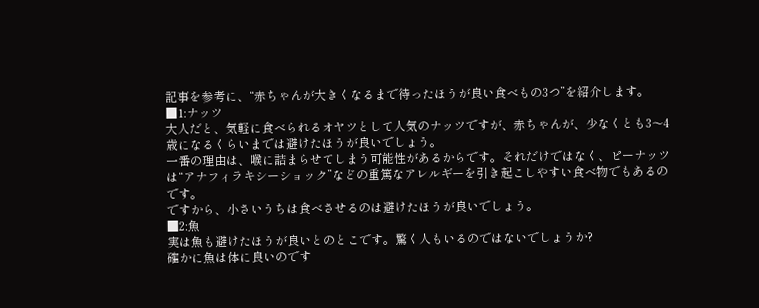記事を参考に、“赤ちゃんが大きくなるまで待ったほうが良い食べもの3つ”を紹介します。
■1:ナッツ
大人だと、気軽に食べられるオヤツとして人気のナッツですが、赤ちゃんが、少なくとも3〜4歳になるくらいまでは避けたほうが良いでしょう。
一番の理由は、喉に詰まらせてしまう可能性があるからです。それだけではなく、ピーナッツは“アナフィラキシーショック”などの重篤なアレルギーを引き起こしやすい食べ物でもあるのです。
ですから、小さいうちは食べさせるのは避けたほうが良いでしょう。
■2:魚
実は魚も避けたほうが良いとのとこです。驚く人もいるのではないでしょうか?
確かに魚は体に良いのです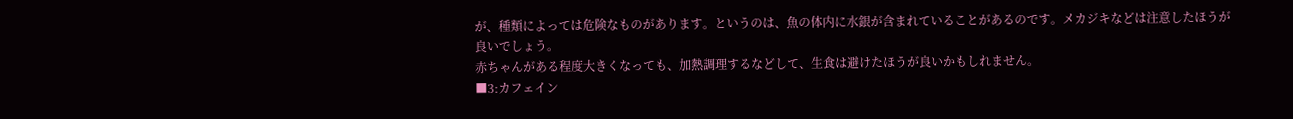が、種類によっては危険なものがあります。というのは、魚の体内に水銀が含まれていることがあるのです。メカジキなどは注意したほうが良いでしょう。
赤ちゃんがある程度大きくなっても、加熱調理するなどして、生食は避けたほうが良いかもしれません。
■3:カフェイン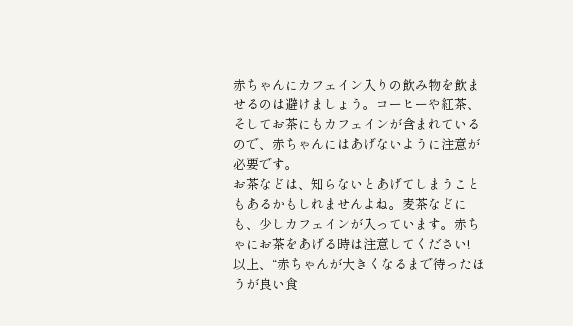赤ちゃんにカフェイン入りの飲み物を飲ませるのは避けましょう。コーヒーや紅茶、そしてお茶にもカフェインが含まれているので、赤ちゃんにはあげないように注意が必要です。
お茶などは、知らないとあげてしまうこともあるかもしれませんよね。麦茶などにも、少しカフェインが入っています。赤ちゃにお茶をあげる時は注意してください!
以上、“赤ちゃんが大きくなるまで待ったほうが良い食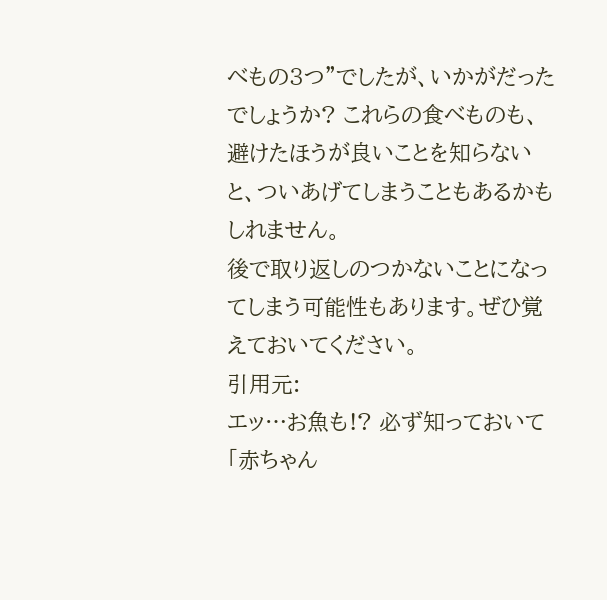べもの3つ”でしたが、いかがだったでしょうか? これらの食べものも、避けたほうが良いことを知らないと、ついあげてしまうこともあるかもしれません。
後で取り返しのつかないことになってしまう可能性もあります。ぜひ覚えておいてください。
引用元:
エッ…お魚も!? 必ず知っておいて「赤ちゃん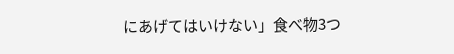にあげてはいけない」食べ物3つ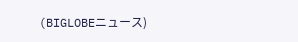(BIGLOBEニュース)